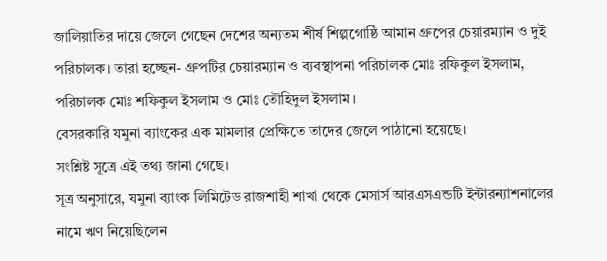জালিয়াতির দায়ে জেলে গেছেন দেশের অন্যতম শীর্ষ শিল্পগোষ্ঠি আমান গ্রুপের চেয়ারম্যান ও দুই পরিচালক। তারা হচ্ছেন- গ্রুপটির চেয়ারম্যান ও ব্যবস্থাপনা পরিচালক মোঃ রফিকুল ইসলাম, পরিচালক মোঃ শফিকুল ইসলাম ও মোঃ তৌহিদুল ইসলাম।
বেসরকারি যমুনা ব্যাংকের এক মামলার প্রেক্ষিতে তাদের জেলে পাঠানো হয়েছে।
সংশ্লিষ্ট সূত্রে এই তথ্য জানা গেছে।
সূত্র অনুসারে, যমুনা ব্যাংক লিমিটেড রাজশাহী শাখা থেকে মেসার্স আরএসএন্ডটি ইন্টারন্যাশনালের নামে ঋণ নিয়েছিলেন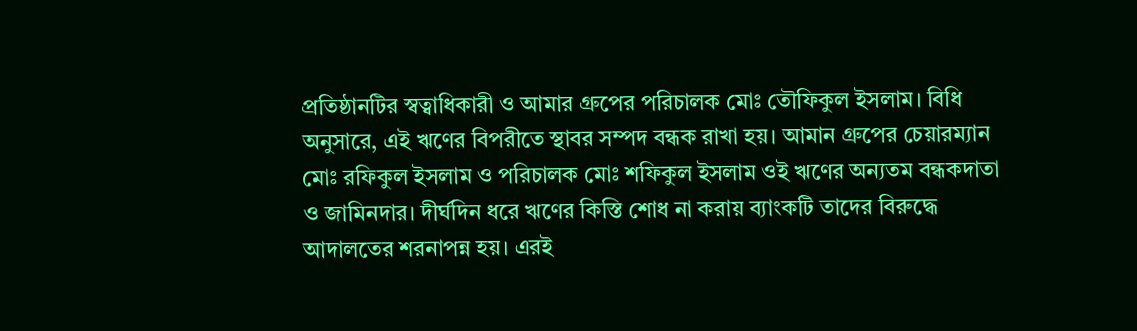প্রতিষ্ঠানটির স্বত্বাধিকারী ও আমার গ্রুপের পরিচালক মোঃ তৌফিকুল ইসলাম। বিধি অনুসারে, এই ঋণের বিপরীতে স্থাবর সম্পদ বন্ধক রাখা হয়। আমান গ্রুপের চেয়ারম্যান মোঃ রফিকুল ইসলাম ও পরিচালক মোঃ শফিকুল ইসলাম ওই ঋণের অন্যতম বন্ধকদাতা ও জামিনদার। দীর্ঘদিন ধরে ঋণের কিস্তি শোধ না করায় ব্যাংকটি তাদের বিরুদ্ধে আদালতের শরনাপন্ন হয়। এরই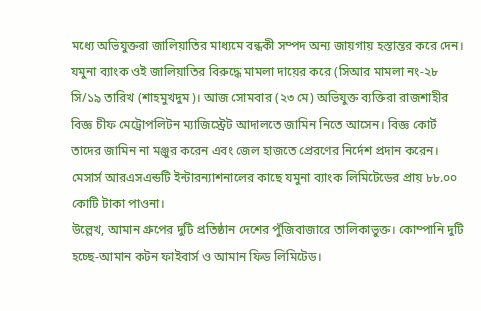মধ্যে অভিযুক্তরা জালিয়াতির মাধ্যমে বন্ধকী সম্পদ অন্য জায়গায় হস্তান্তর করে দেন।
যমুনা ব্যাংক ওই জালিয়াতির বিরুদ্ধে মামলা দায়ের করে (সিআর মামলা নং-২৮ সি/১৯ তারিখ (শাহমুখদুম)। আজ সোমবার (২৩ মে) অভিযুক্ত ব্যক্তিরা রাজশাহীর বিজ্ঞ চীফ মেট্রোপলিটন ম্যাজিস্ট্রেট আদালতে জামিন নিতে আসেন। বিজ্ঞ কোর্ট তাদের জামিন না মঞ্জুর করেন এবং জেল হাজতে প্রেরণের নির্দেশ প্রদান করেন।
মেসার্স আরএসএন্ডটি ইন্টারন্যাশনালের কাছে যমুনা ব্যাংক লিমিটেডের প্রায় ৮৮.০০ কোটি টাকা পাওনা।
উল্লেখ, আমান গ্রুপের দুটি প্রতিষ্ঠান দেশের পুঁজিবাজারে তালিকাভুক্ত। কোম্পানি দুটি হচ্ছে-আমান কটন ফাইবার্স ও আমান ফিড লিমিটেড।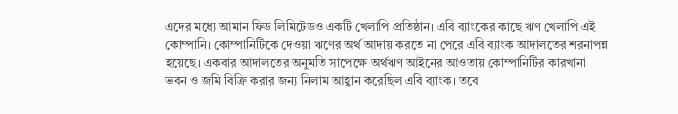এদের মধ্যে আমান ফিড লিমিটেডও একটি খেলাপি প্রতিষ্ঠান। এবি ব্যাংকের কাছে ঋণ খেলাপি এই কোম্পানি। কোম্পানিটিকে দেওয়া ঋণের অর্থ আদায় করতে না পেরে এবি ব্যাংক আদালতের শরনাপন্ন হয়েছে। একবার আদালতের অনুমতি সাপেক্ষে অর্থঋণ আইনের আওতায় কোম্পানিটির কারখানা ভবন ও জমি বিক্রি করার জন্য নিলাম আহ্বান করেছিল এবি ব্যাংক। তবে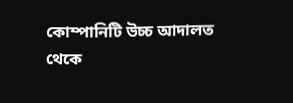কোম্পানিটি উচ্চ আদালত থেকে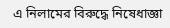এ নিলামের বিরুদ্ধে নিষেধাজ্ঞা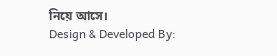নিয়ে আসে।
Design & Developed By: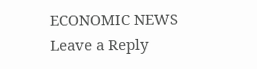ECONOMIC NEWS
Leave a Reply